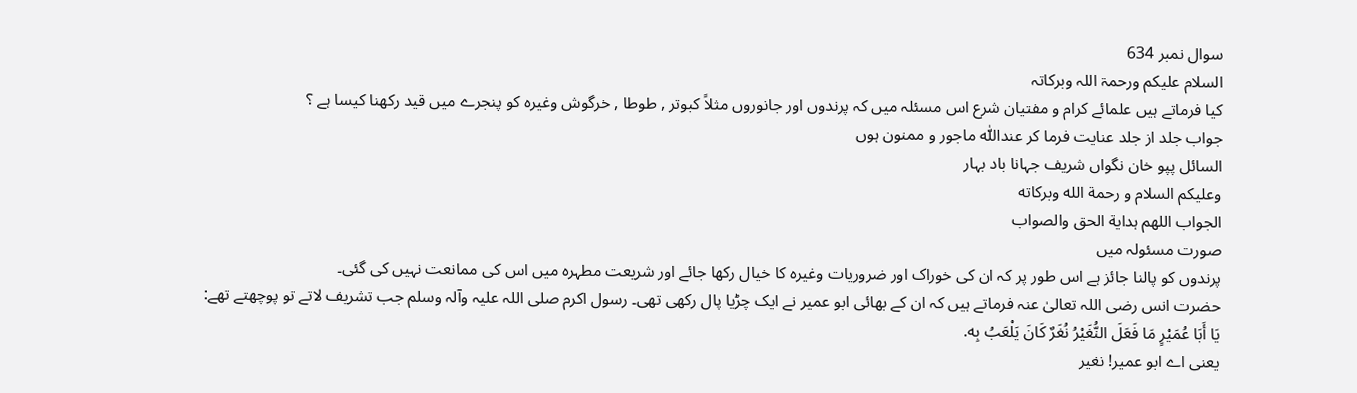سوال نمبر 634
السلام علیکم ورحمۃ اللہ وبرکاتہ
کیا فرماتے ہیں علمائے کرام و مفتیان شرع اس مسئلہ میں کہ پرندوں اور جانوروں مثلاً کبوتر , طوطا , خرگوش وغیرہ کو پنجرے میں قید رکھنا کیسا ہے ؟
جواب جلد از جلد عنایت فرما کر عنداللّٰہ ماجور و ممنون ہوں
السائل پپو خان نگواں شریف جہانا باد بہار
وعلیکم السلام و رحمة الله وبركاته
الجواب اللھم ہدایة الحق والصواب
صورت مسئولہ میں
پرندوں کو پالنا جائز ہے اس طور پر کہ ان کی خوراک اور ضروریات وغیرہ کا خیال رکھا جائے اور شریعت مطہرہ میں اس کی ممانعت نہیں کی گئی۔
حضرت انس رضی اللہ تعالیٰ عنہ فرماتے ہیں کہ ان کے بھائی ابو عمیر نے ایک چڑیا پال رکھی تھی۔ رسول اکرم صلی اللہ علیہ وآلہ وسلم جب تشریف لاتے تو پوچھتے تھے:
يَا أَبَا عُمَيْرٍ مَا فَعَلَ النُّغَيْرُ نُغَرٌ کَانَ يَلْعَبُ بِه.
یعنی اے ابو عمیر! نغیر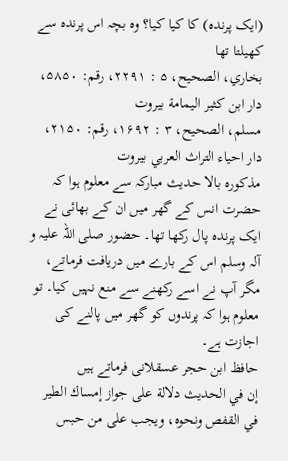(ایک پرندہ) کا کیا کیا؟ وہ بچہ اس پرندہ سے کھیلتا تھا
بخاري، الصحيح، ۵ : ۲۲۹۱، رقم: ۵۸۵۰، دار ابن کثير اليمامة بيروت
مسلم، الصحيح، ۳ : ۱۶۹۲، رقم: ۲۱۵۰، دار احياء التراث العربي بيروت
مذکورہ بالا حدیث مبارکہ سے معلوم ہوا کہ حضرت انس کے گھر میں ان کے بھائی نے ایک پرندہ پال رکھا تھا۔ حضور صلی اللہ علیہ و آلہ وسلم اس کے بارے میں دریافت فرماتے، مگر آپ نے اسے رکھنے سے منع نہیں کیا۔ تو معلوم ہوا کہ پرندوں کو گھر میں پالنے کی اجازت ہے۔
حافظ ابن حجر عسقلانی فرماتے ہیں
إن في الحديث دلالة على جواز إمساك الطير في القفص ونحوه، ويجب على من حبس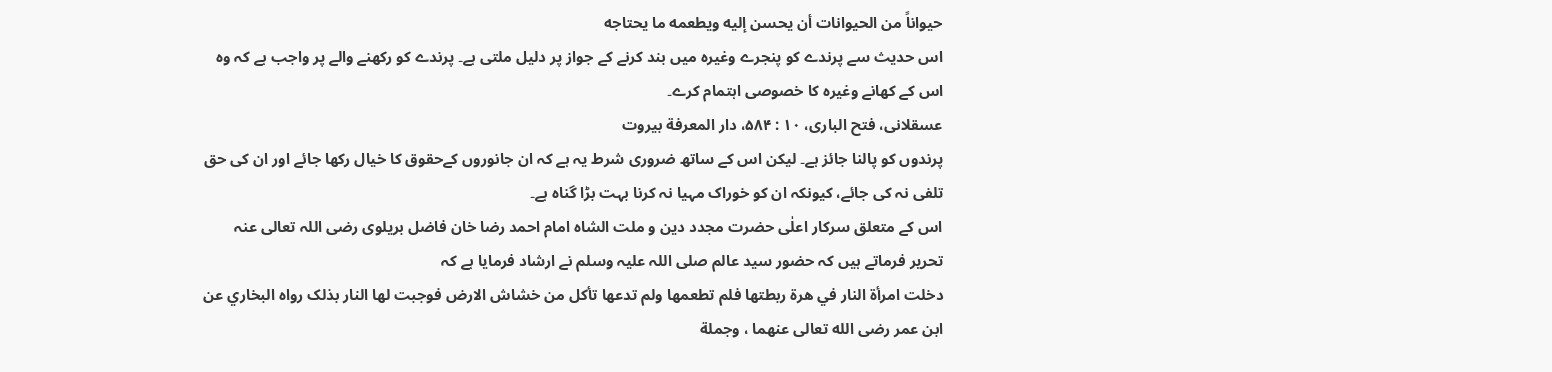حيواناً من الحيوانات أن يحسن إليه ويطعمه ما يحتاجه
اس حدیث سے پرندے کو پنجرے وغیرہ میں بند کرنے کے جواز پر دلیل ملتی ہے۔ پرندے کو رکھنے والے پر واجب ہے کہ وہ اس کے کھانے وغیرہ کا خصوصی اہتمام کرے۔
عسقلانى، فتح البارى، ۱۰ : ۵۸۴، دار المعرفة بيروت
پرندوں کو پالنا جائز ہے۔ لیکن اس کے ساتھ ضروری شرط یہ ہے کہ ان جانوروں کےحقوق کا خیال رکھا جائے اور ان کی حق تلفی نہ کی جائے، کیونکہ ان کو خوراک مہیا نہ کرنا بہت بڑا گناہ ہے۔
اس کے متعلق سرکار اعلٰی حضرت مجدد دین و ملت الشاہ امام احمد رضا خان فاضل بریلوی رضی اللہ تعالی عنہ تحریر فرماتے ہیں کہ حضور سید عالم صلی اللہ علیہ وسلم نے ارشاد فرمایا ہے کہ
دخلت امرأة النار في هرة ربطتها فلم تطعمها ولم تدعها تأكل من خشاش الارض فوجبت لها النار بذلک رواه البخاري عن ابن عمر رضی الله تعالی عنهما ، وجملة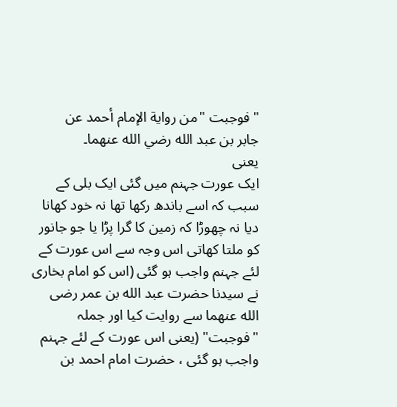"فوجبت "من رواية الإمام أحمد عن
جابر بن عبد الله رضي الله عنهما۔
یعنی
ایک عورت جہنم میں گئی ایک بلی کے سبب کہ اسے باندھ رکھا تھا نہ خود کھانا دیا نہ چھوڑا کہ زمین کا گرا پڑا یا جو جانور کو ملتا کھاتی اس وجہ سے اس عورت کے لئے جہنم واجب ہو گئی (اس کو امام بخاری نے سیدنا حضرت عبد الله بن عمر رضی الله عنهما سے روایت کیا اور جملہ "فوجبت" (یعنی اس عورت کے لئے جہنم واجب ہو گئی ، حضرت امام احمد بن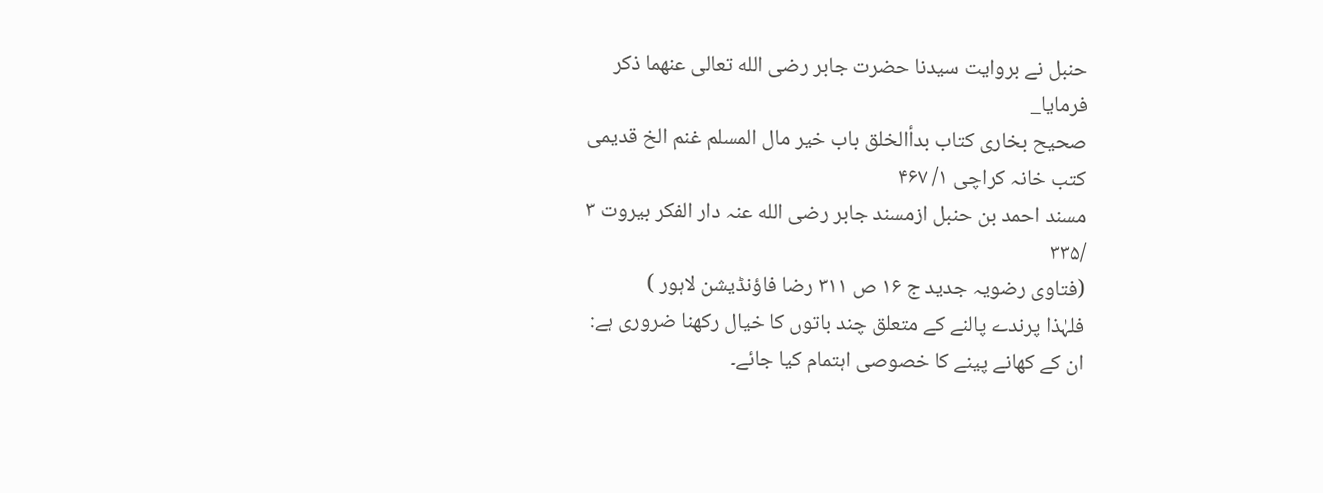حنبل نے بروایت سیدنا حضرت جابر رضی الله تعالی عنهما ذکر فرمایا_
صحیح بخاری کتاب بدأالخلق باب خیر مال المسلم غنم الخ قدیمی کتب خانہ کراچی ۱/ ۴۶۷
مسند احمد بن حنبل ازمسند جابر رضی الله عنہ دار الفکر بیروت ۳ /۳۳۵
(فتاوی رضویہ جدید ج ۱۶ ص ۳۱۱ رضا فاؤنڈیشن لاہور )
فلہٰذا پرندے پالنے کے متعلق چند باتوں کا خیال رکھنا ضروری ہے:
ان کے کھانے پینے کا خصوصی اہتمام کیا جائے۔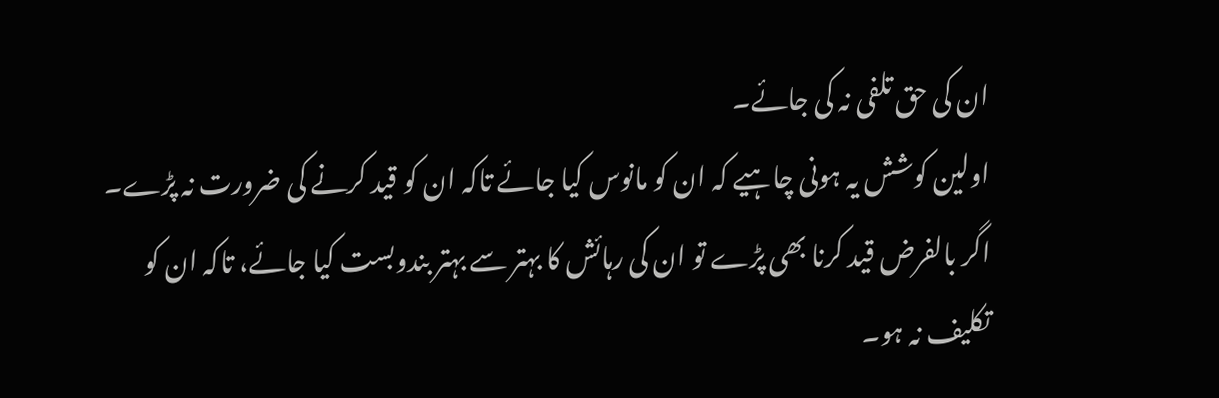ان کی حق تلفی نہ کی جائے۔
اولین کوشش یہ ہونی چاہیے کہ ان کو مانوس کیا جائے تاکہ ان کو قید کرنے کی ضرورت نہ پڑے۔ اگر بالفرض قید کرنا بھی پڑے تو ان کی رہائش کا بہتر سے بہتر بندوبست کیا جائے، تاکہ ان کو تکلیف نہ ہو۔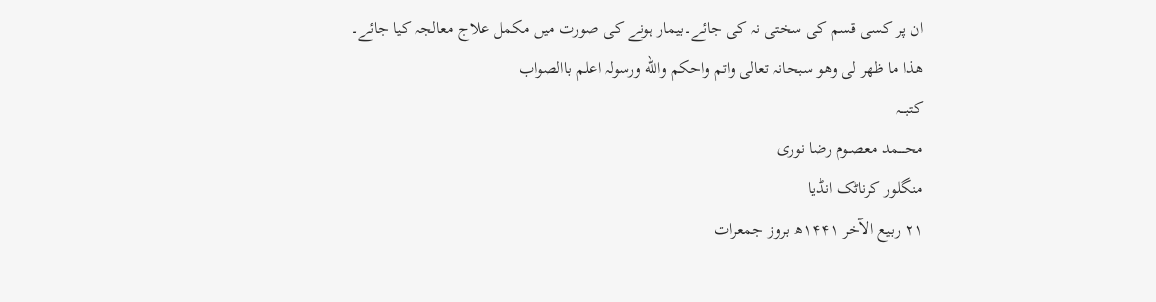ان پر کسی قسم کی سختی نہ کی جائے۔بیمار ہونے کی صورت میں مکمل علاج معالجہ کیا جائے۔
ھذا ما ظھر لی وھو سبحانہ تعالی واتم واحکم والله ورسولہ اعلم باالصواب
کتبـــہ
محــــمد معصــوم رضا نوری
منگلور کرناٹک انڈیا
۲۱ ربیع الآخر ۱۴۴۱ھ بروز جمعرات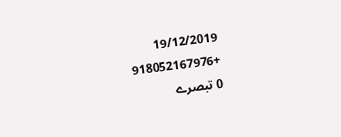19/12/2019
+918052167976
0 تبصرے